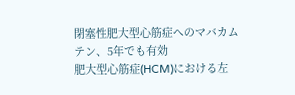閉塞性肥大型心筋症へのマバカムテン、5年でも有効
肥大型心筋症(HCM)における左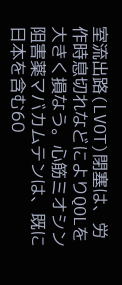室流出路(LVOT)閉塞は、労作時息切れなどによりQOLを大きく損なう。心筋ミオシン阻害薬マバカムテンは、既に日本を含む60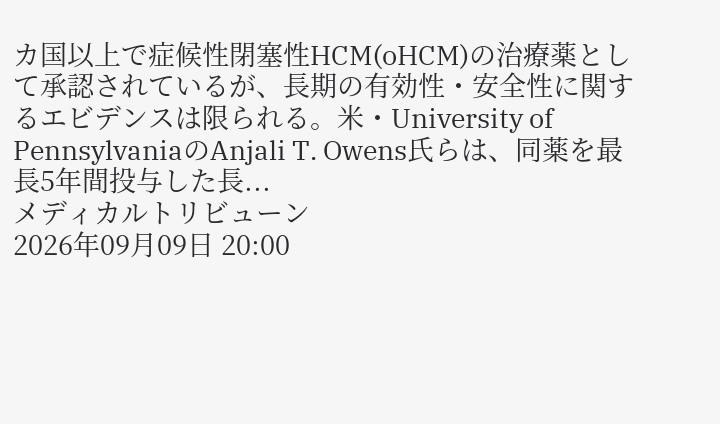カ国以上で症候性閉塞性HCM(oHCM)の治療薬として承認されているが、長期の有効性・安全性に関するエビデンスは限られる。米・University of PennsylvaniaのAnjali T. Owens氏らは、同薬を最長5年間投与した長...
メディカルトリビューン
2026年09月09日 20:00